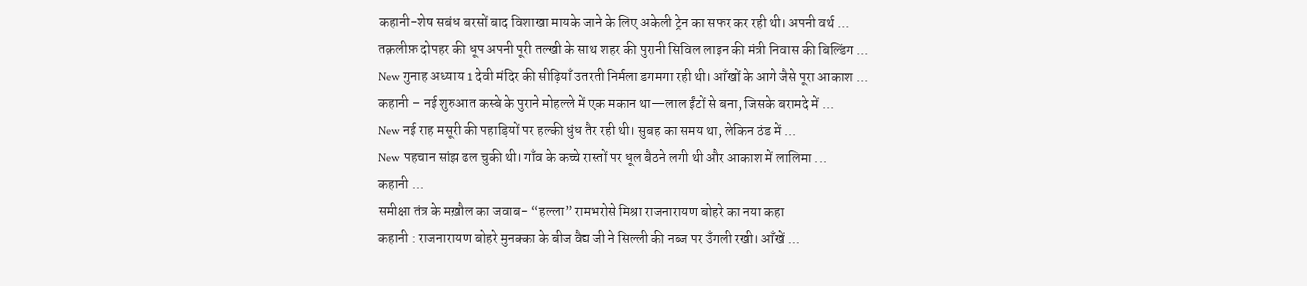कहानी-शेष सबंध बरसों बाद विशाखा मायके जाने के लिए अकेली ट्रेन का सफर कर रही थी। अपनी वर्थ ...
तक़लीफ़ दोपहर की धूप अपनी पूरी तल्खी के साथ शहर की पुरानी सिविल लाइन की मंत्री निवास की बिल्डिंग ...
New गुनाह अध्याय 1 देवी मंदिर की सीढ़ियाँ उतरती निर्मला डगमगा रही थी। आँखों के आगे जैसे पूरा आकाश ...
कहानी – नई शुरुआत कस्बे के पुराने मोहल्ले में एक मकान था—लाल ईंटों से बना, जिसके बरामदे में ...
New नई राह मसूरी की पहाड़ियों पर हल्की धुंध तैर रही थी। सुबह का समय था, लेकिन ठंड में ...
New पहचान सांझ ढल चुकी थी। गाँव के कच्चे रास्तों पर धूल बैठने लगी थी और आकाश में लालिमा ...
कहानी ...
समीक्षा तंत्र के मख़ौल का जवाब- “हल्ला” रामभरोसे मिश्रा राजनारायण बोहरे का नया कहा
कहानी : राजनारायण बोहरे मुनक्का के बीज वैद्य जी ने सिल्ली की नब्ज पर उँगली रखी। आँखें ...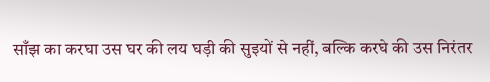साँझ का करघा उस घर की लय घड़ी की सुइयों से नहीं, बल्कि करघे की उस निरंतर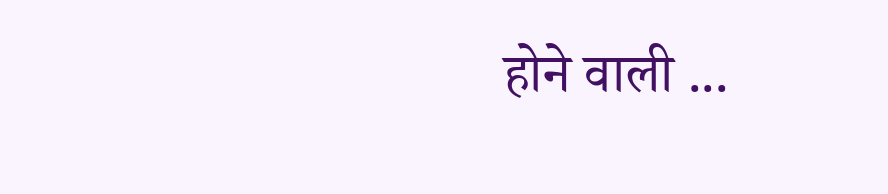होने वाली ...